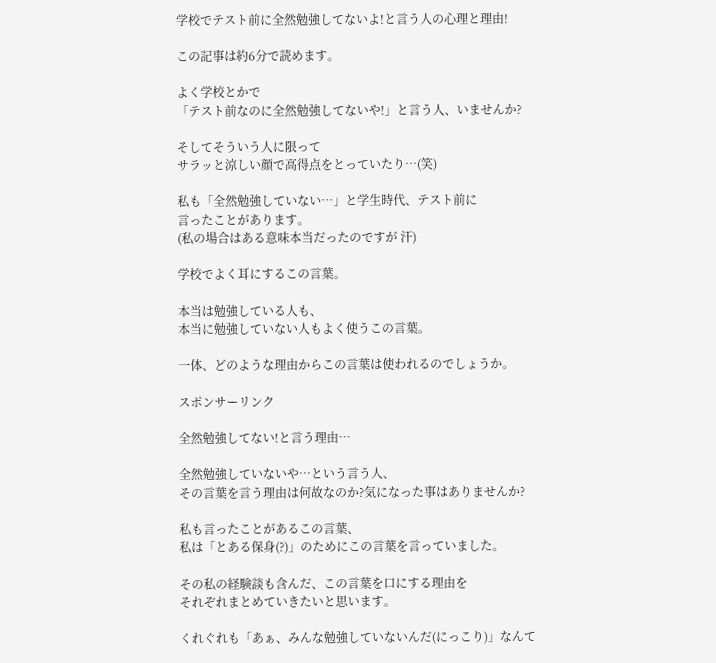学校でテスト前に全然勉強してないよ!と言う人の心理と理由!

この記事は約6分で読めます。

よく学校とかで
「テスト前なのに全然勉強してないや!」と言う人、いませんか?

そしてそういう人に限って
サラッと涼しい顔で高得点をとっていたり…(笑)

私も「全然勉強していない…」と学生時代、テスト前に
言ったことがあります。
(私の場合はある意味本当だったのですが 汗)

学校でよく耳にするこの言葉。

本当は勉強している人も、
本当に勉強していない人もよく使うこの言葉。

一体、どのような理由からこの言葉は使われるのでしょうか。

スポンサーリンク

全然勉強してない!と言う理由…

全然勉強していないや…という言う人、
その言葉を言う理由は何故なのか?気になった事はありませんか?

私も言ったことがあるこの言葉、
私は「とある保身(?)」のためにこの言葉を言っていました。

その私の経験談も含んだ、この言葉を口にする理由を
それぞれまとめていきたいと思います。

くれぐれも「あぁ、みんな勉強していないんだ(にっこり)」なんて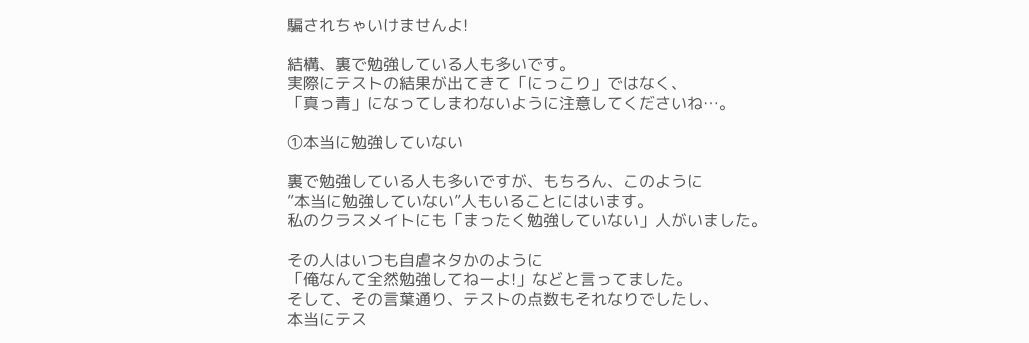騙されちゃいけませんよ!

結構、裏で勉強している人も多いです。
実際にテストの結果が出てきて「にっこり」ではなく、
「真っ青」になってしまわないように注意してくださいね…。

①本当に勉強していない

裏で勉強している人も多いですが、もちろん、このように
”本当に勉強していない”人もいることにはいます。
私のクラスメイトにも「まったく勉強していない」人がいました。

その人はいつも自虐ネタかのように
「俺なんて全然勉強してねーよ!」などと言ってました。
そして、その言葉通り、テストの点数もそれなりでしたし、
本当にテス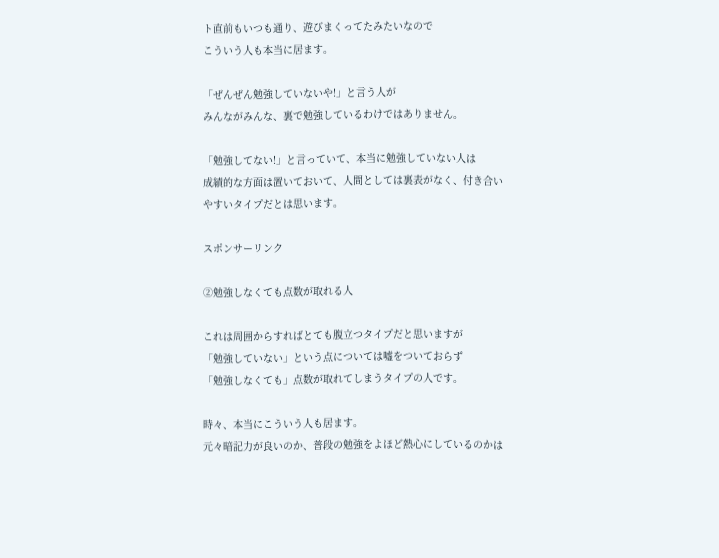ト直前もいつも通り、遊びまくってたみたいなので
こういう人も本当に居ます。

「ぜんぜん勉強していないや!」と言う人が
みんながみんな、裏で勉強しているわけではありません。

「勉強してない!」と言っていて、本当に勉強していない人は
成績的な方面は置いておいて、人間としては裏表がなく、付き合い
やすいタイプだとは思います。

スポンサーリンク

②勉強しなくても点数が取れる人

これは周囲からすればとても腹立つタイプだと思いますが
「勉強していない」という点については嘘をついておらず
「勉強しなくても」点数が取れてしまうタイプの人です。

時々、本当にこういう人も居ます。
元々暗記力が良いのか、普段の勉強をよほど熱心にしているのかは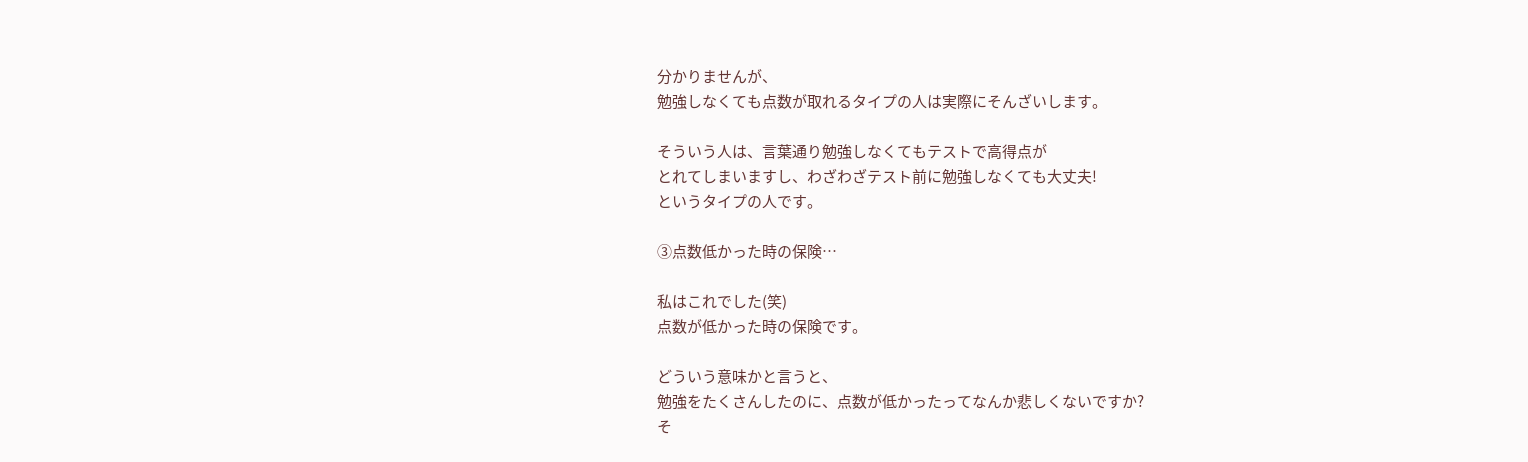分かりませんが、
勉強しなくても点数が取れるタイプの人は実際にそんざいします。

そういう人は、言葉通り勉強しなくてもテストで高得点が
とれてしまいますし、わざわざテスト前に勉強しなくても大丈夫!
というタイプの人です。

③点数低かった時の保険…

私はこれでした(笑)
点数が低かった時の保険です。

どういう意味かと言うと、
勉強をたくさんしたのに、点数が低かったってなんか悲しくないですか?
そ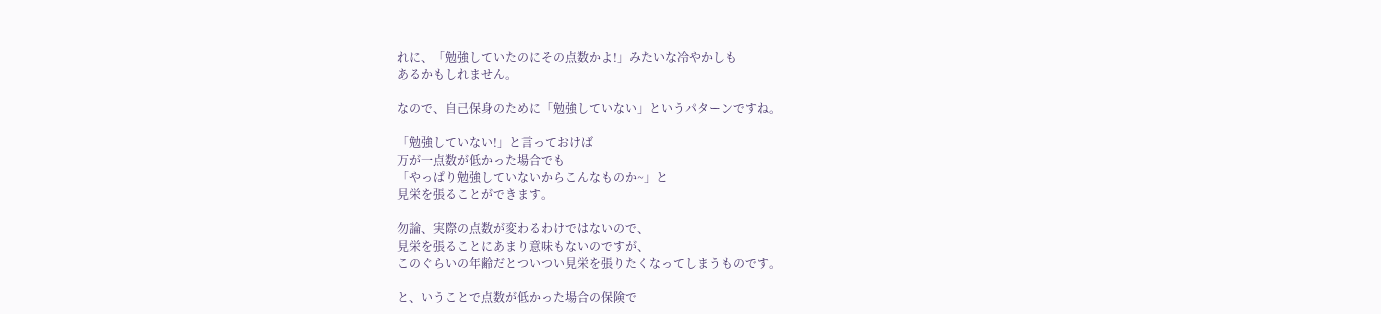れに、「勉強していたのにその点数かよ!」みたいな冷やかしも
あるかもしれません。

なので、自己保身のために「勉強していない」というパターンですね。

「勉強していない!」と言っておけば
万が一点数が低かった場合でも
「やっぱり勉強していないからこんなものか~」と
見栄を張ることができます。

勿論、実際の点数が変わるわけではないので、
見栄を張ることにあまり意味もないのですが、
このぐらいの年齢だとついつい見栄を張りたくなってしまうものです。

と、いうことで点数が低かった場合の保険で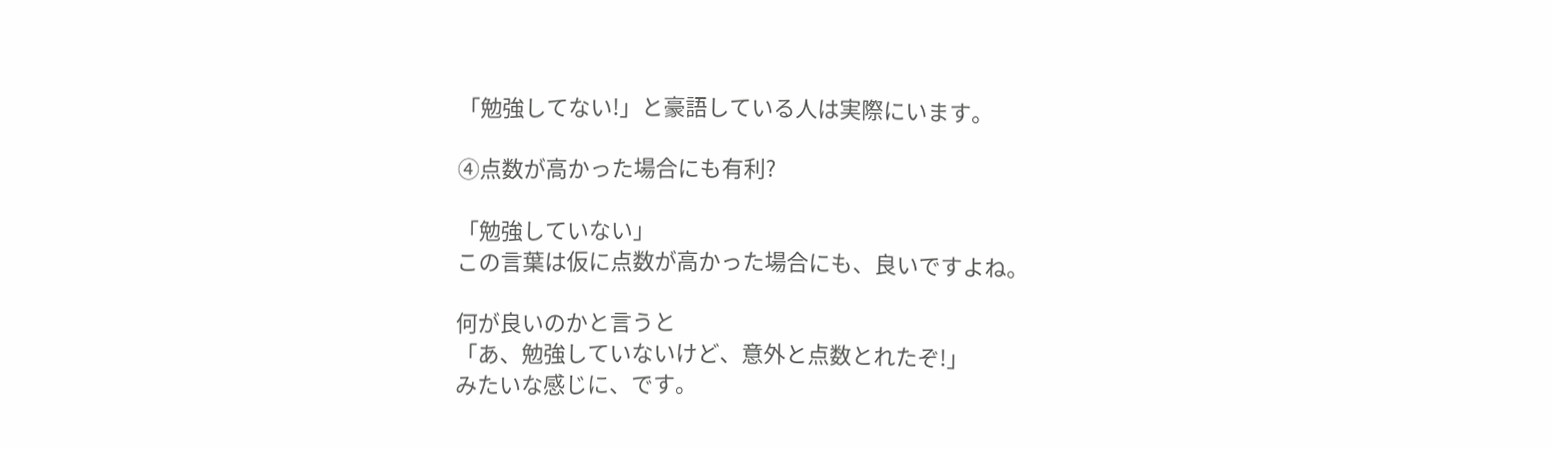「勉強してない!」と豪語している人は実際にいます。

④点数が高かった場合にも有利?

「勉強していない」
この言葉は仮に点数が高かった場合にも、良いですよね。

何が良いのかと言うと
「あ、勉強していないけど、意外と点数とれたぞ!」
みたいな感じに、です。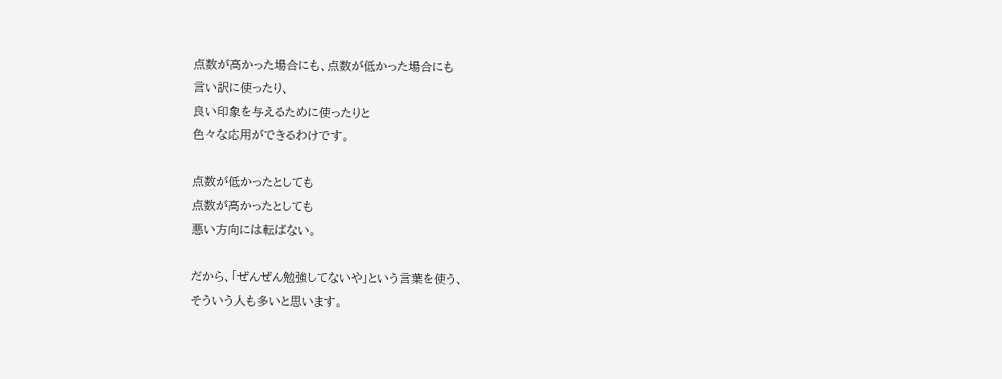点数が高かった場合にも、点数が低かった場合にも
言い訳に使ったり、
良い印象を与えるために使ったりと
色々な応用ができるわけです。

点数が低かったとしても
点数が高かったとしても
悪い方向には転ばない。

だから、「ぜんぜん勉強してないや」という言葉を使う、
そういう人も多いと思います。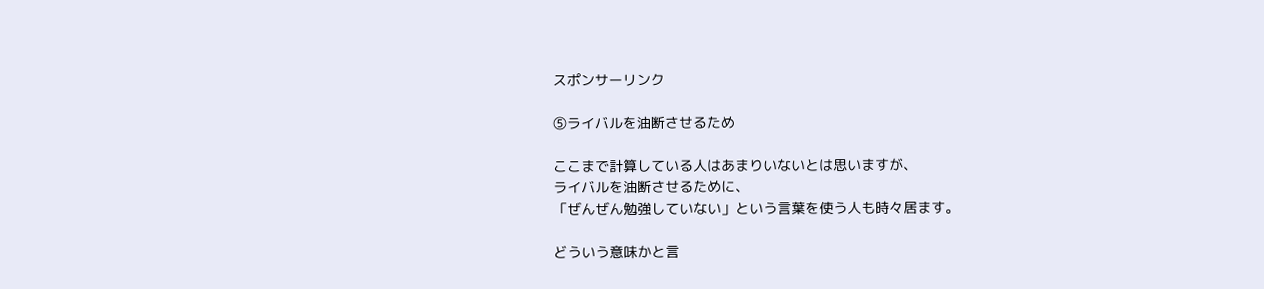スポンサーリンク

⑤ライバルを油断させるため

ここまで計算している人はあまりいないとは思いますが、
ライバルを油断させるために、
「ぜんぜん勉強していない」という言葉を使う人も時々居ます。

どういう意味かと言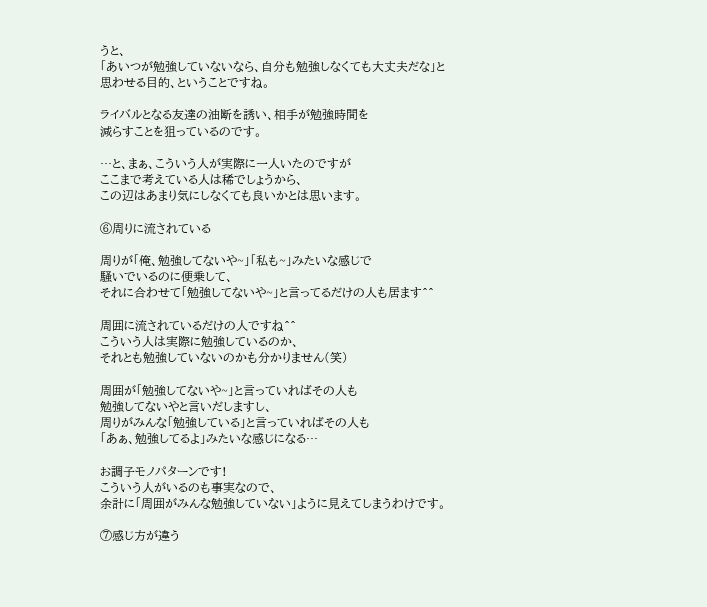うと、
「あいつが勉強していないなら、自分も勉強しなくても大丈夫だな」と
思わせる目的、ということですね。

ライバルとなる友達の油断を誘い、相手が勉強時間を
減らすことを狙っているのです。

…と、まぁ、こういう人が実際に一人いたのですが
ここまで考えている人は稀でしょうから、
この辺はあまり気にしなくても良いかとは思います。

⑥周りに流されている

周りが「俺、勉強してないや~」「私も~」みたいな感じで
騒いでいるのに便乗して、
それに合わせて「勉強してないや~」と言ってるだけの人も居ます^^

周囲に流されているだけの人ですね^^
こういう人は実際に勉強しているのか、
それとも勉強していないのかも分かりません(笑)

周囲が「勉強してないや~」と言っていればその人も
勉強してないやと言いだしますし、
周りがみんな「勉強している」と言っていればその人も
「あぁ、勉強してるよ」みたいな感じになる…

お調子モノパターンです!
こういう人がいるのも事実なので、
余計に「周囲がみんな勉強していない」ように見えてしまうわけです。

⑦感じ方が違う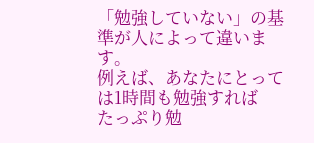「勉強していない」の基準が人によって違います。
例えば、あなたにとっては1時間も勉強すれば
たっぷり勉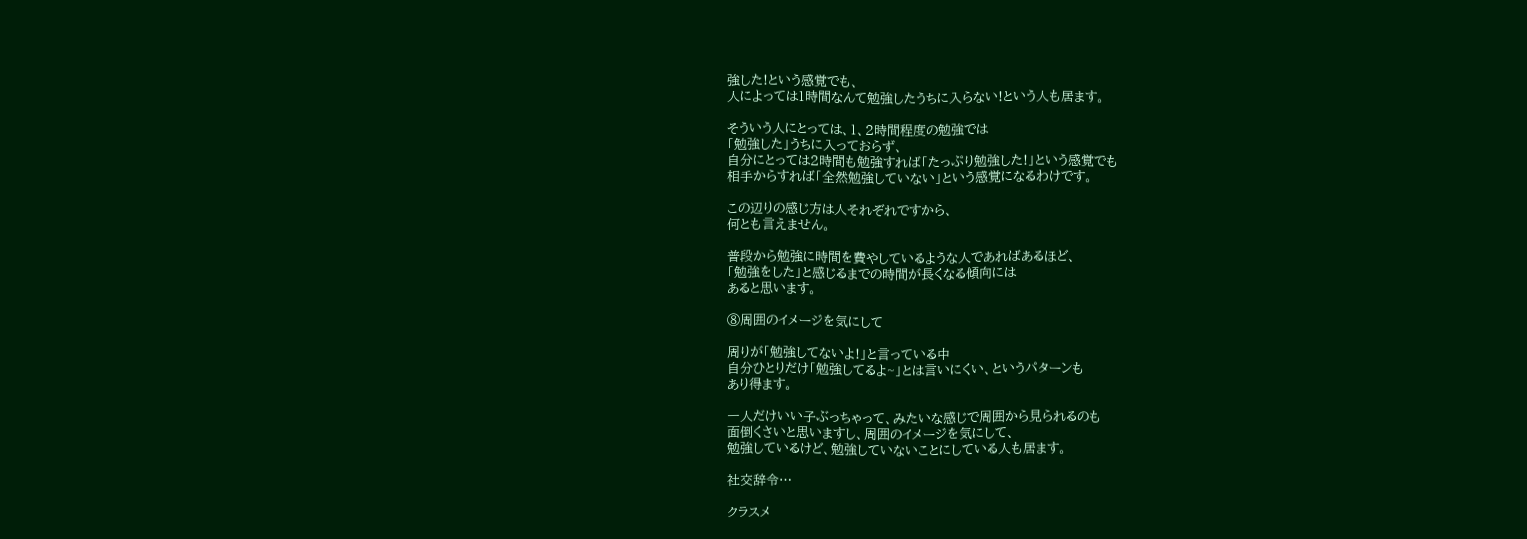強した!という感覚でも、
人によっては1時間なんて勉強したうちに入らない!という人も居ます。

そういう人にとっては、1、2時間程度の勉強では
「勉強した」うちに入っておらず、
自分にとっては2時間も勉強すれば「たっぷり勉強した!」という感覚でも
相手からすれば「全然勉強していない」という感覚になるわけです。

この辺りの感じ方は人それぞれですから、
何とも言えません。

普段から勉強に時間を費やしているような人であればあるほど、
「勉強をした」と感じるまでの時間が長くなる傾向には
あると思います。

⑧周囲のイメージを気にして

周りが「勉強してないよ!」と言っている中
自分ひとりだけ「勉強してるよ~」とは言いにくい、というパターンも
あり得ます。

一人だけいい子ぶっちゃって、みたいな感じで周囲から見られるのも
面倒くさいと思いますし、周囲のイメージを気にして、
勉強しているけど、勉強していないことにしている人も居ます。

社交辞令…

クラスメ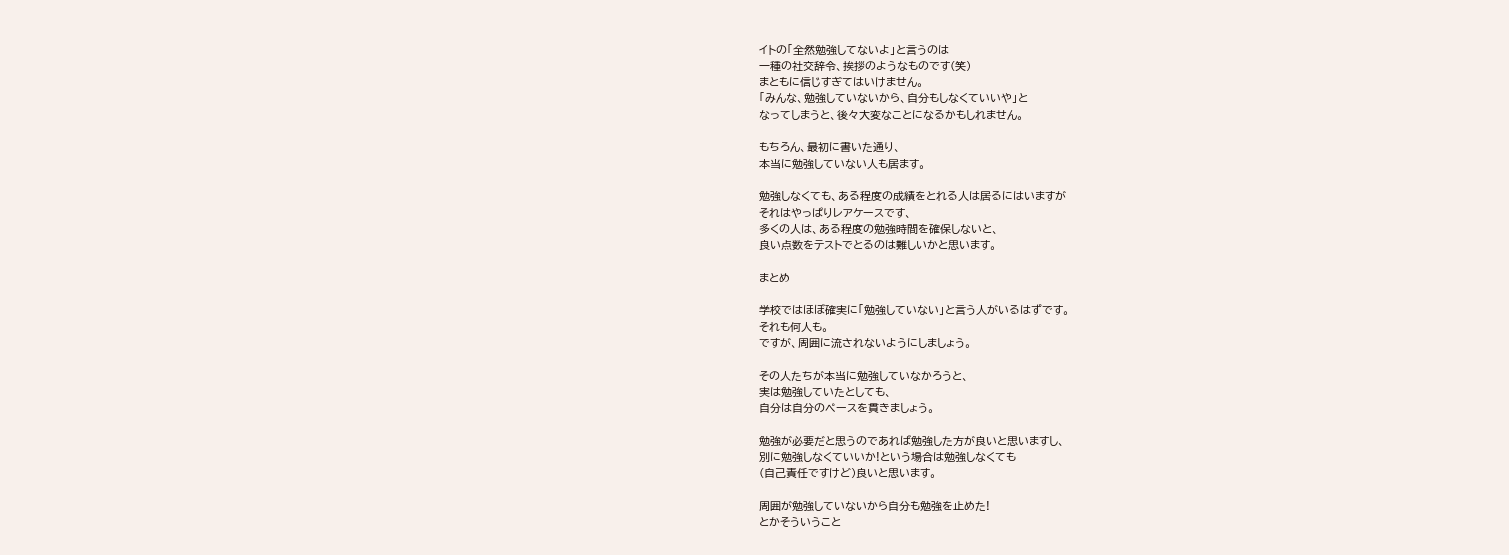イトの「全然勉強してないよ」と言うのは
一種の社交辞令、挨拶のようなものです(笑)
まともに信じすぎてはいけません。
「みんな、勉強していないから、自分もしなくていいや」と
なってしまうと、後々大変なことになるかもしれません。

もちろん、最初に書いた通り、
本当に勉強していない人も居ます。

勉強しなくても、ある程度の成績をとれる人は居るにはいますが
それはやっぱりレアケースです、
多くの人は、ある程度の勉強時間を確保しないと、
良い点数をテストでとるのは難しいかと思います。

まとめ

学校ではほぼ確実に「勉強していない」と言う人がいるはずです。
それも何人も。
ですが、周囲に流されないようにしましょう。

その人たちが本当に勉強していなかろうと、
実は勉強していたとしても、
自分は自分のペースを貫きましょう。

勉強が必要だと思うのであれば勉強した方が良いと思いますし、
別に勉強しなくていいか!という場合は勉強しなくても
(自己責任ですけど)良いと思います。

周囲が勉強していないから自分も勉強を止めた!
とかそういうこと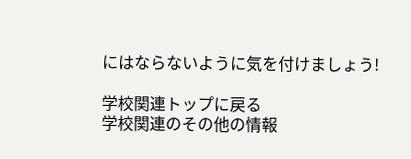にはならないように気を付けましょう!

学校関連トップに戻る
学校関連のその他の情報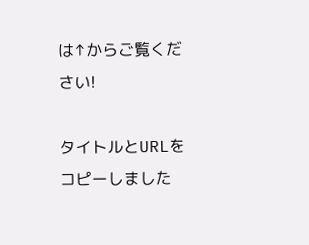は↑からご覧ください!

タイトルとURLをコピーしました